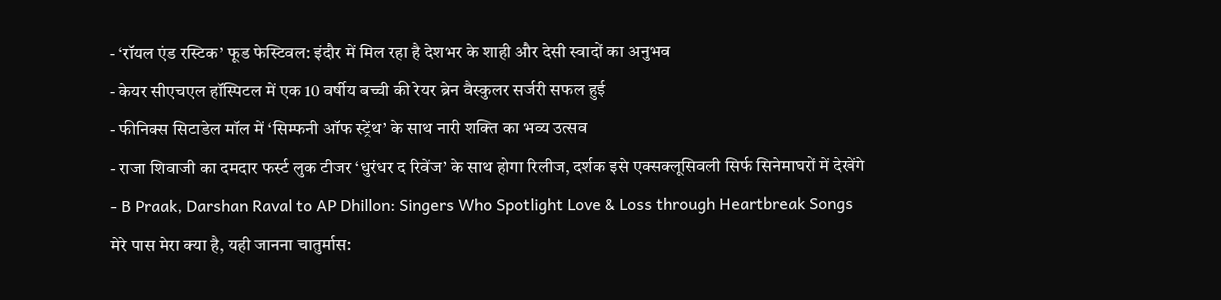- ‘रॉयल एंड रस्टिक’ फूड फेस्टिवल: इंदौर में मिल रहा है देशभर के शाही और देसी स्वादों का अनुभव
- केयर सीएचएल हॉस्पिटल में एक 10 वर्षीय बच्ची की रेयर ब्रेन वैस्कुलर सर्जरी सफल हुई
- फीनिक्स सिटाडेल मॉल में ‘सिम्फनी ऑफ स्ट्रेंथ’ के साथ नारी शक्ति का भव्य उत्सव
- राजा शिवाजी का दमदार फर्स्ट लुक टीजर ‘धुरंधर द रिवेंज’ के साथ होगा रिलीज, दर्शक इसे एक्सक्लूसिवली सिर्फ सिनेमाघरों में देखेंगे
- B Praak, Darshan Raval to AP Dhillon: Singers Who Spotlight Love & Loss through Heartbreak Songs
मेरे पास मेरा क्या है, यही जानना चातुर्मास: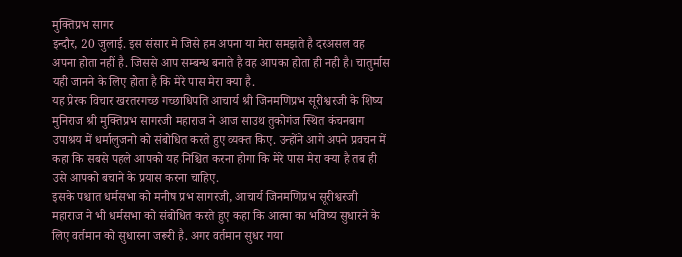मुक्तिप्रभ सागर
इन्दौर, 20 जुलाई. इस संसार मे जिसे हम अपना या मेरा समझते है दरअसल वह अपना होता नहीं है. जिससे आप सम्बन्ध बनाते है वह आपका होता ही नही है। चातुर्मास यही जानने के लिए होता है कि मेरे पास मेरा क्या है.
यह प्रेरक विचार खरतरगच्छ गच्छाधिपति आचार्य श्री जिनमणिप्रभ सूरीश्वरजी के शिष्य मुनिराज श्री मुक्तिप्रभ सागरजी महाराज ने आज साउथ तुकोगंज स्थित कंचनबाग उपाश्रय में धर्मालुजनो को संबोधित करते हुए व्यक्त किए. उन्होंने आगे अपने प्रवचन में कहा कि सबसे पहले आपको यह निश्चित करना होगा कि मेरे पास मेरा क्या है तब ही उसे आपको बचाने के प्रयास करना चाहिए.
इसके पश्चात धर्मसभा को मनीष प्रभ सागरजी, आचार्य जिनमणिप्रभ सूरीश्वरजी महाराज ने भी धर्मसभा को संबोधित करते हुए कहा कि आत्मा का भविष्य सुधारने के लिए वर्तमान को सुधारना जरूरी है. अगर वर्तमान सुधर गया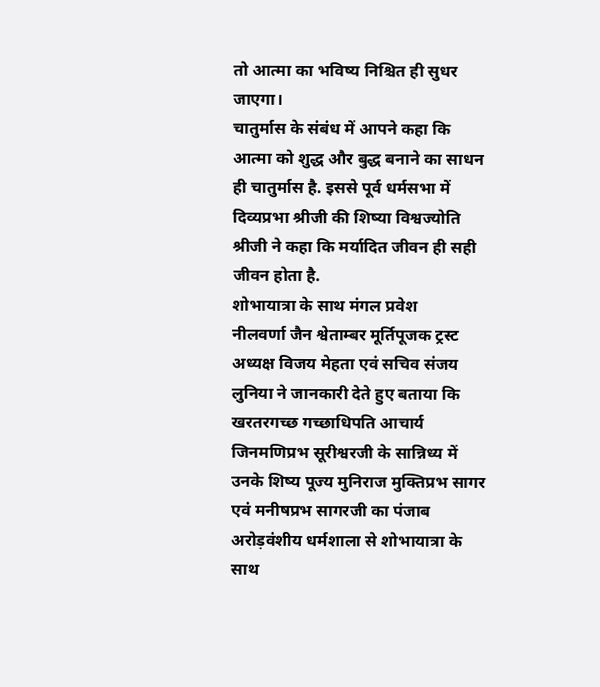तो आत्मा का भविष्य निश्चित ही सुधर जाएगा।
चातुर्मास के संबंध में आपने कहा कि आत्मा को शुद्ध और बुद्ध बनाने का साधन ही चातुर्मास है. इससे पूर्व धर्मसभा में दिव्यप्रभा श्रीजी की शिष्या विश्वज्योति श्रीजी ने कहा कि मर्यादित जीवन ही सही जीवन होता है.
शोभायात्रा के साथ मंगल प्रवेश
नीलवर्णा जैन श्वेताम्बर मूर्तिपूजक ट्रस्ट अध्यक्ष विजय मेहता एवं सचिव संजय लुनिया ने जानकारी देते हुए बताया कि खरतरगच्छ गच्छाधिपति आचार्य जिनमणिप्रभ सूरीश्वरजी के सान्निध्य में उनके शिष्य पूज्य मुनिराज मुक्तिप्रभ सागर एवं मनीषप्रभ सागरजी का पंजाब अरोड़वंशीय धर्मशाला से शोभायात्रा के साथ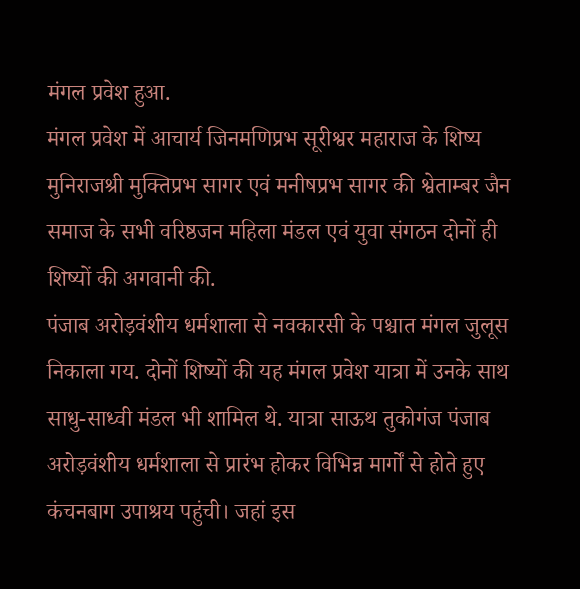मंगल प्रवेश हुआ.
मंगल प्रवेश में आचार्य जिनमणिप्रभ सूरीश्वर महाराज के शिष्य मुनिराजश्री मुक्तिप्रभ सागर एवं मनीषप्रभ सागर की श्वेताम्बर जैन समाज के सभी वरिष्ठजन महिला मंडल एवं युवा संगठन दोनों ही शिष्यों की अगवानी की.
पंजाब अरोड़वंशीय धर्मशाला से नवकारसी के पश्चात मंगल जुलूस निकाला गय. दोनों शिष्यों की यह मंगल प्रवेश यात्रा में उनके साथ साधु-साध्वी मंडल भी शामिल थे. यात्रा साऊथ तुकोगंज पंजाब अरोड़वंशीय धर्मशाला से प्रारंभ होकर विभिन्न मार्गों से होते हुए कंचनबाग उपाश्रय पहुंची। जहां इस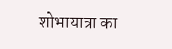शोभायात्रा का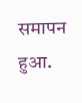समापन हुआ.